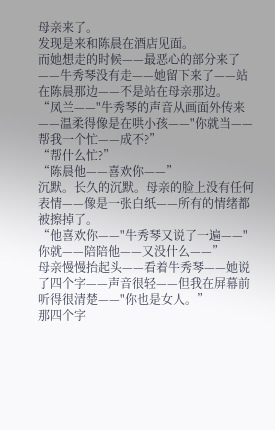母亲来了。
发现是来和陈晨在酒店见面。
而她想走的时候——最恶心的部分来了——牛秀琴没有走——她留下来了——站在陈晨那边——不是站在母亲那边。
“凤兰——"牛秀琴的声音从画面外传来——温柔得像是在哄小孩——"你就当——帮我一个忙——成不?”
“帮什么忙?”
“陈晨他——喜欢你——”
沉默。长久的沉默。母亲的脸上没有任何表情——像是一张白纸——所有的情绪都被擦掉了。
“他喜欢你——"牛秀琴又说了一遍——"你就——陪陪他——又没什么——”
母亲慢慢抬起头——看着牛秀琴——她说了四个字——声音很轻——但我在屏幕前听得很清楚——"你也是女人。”
那四个字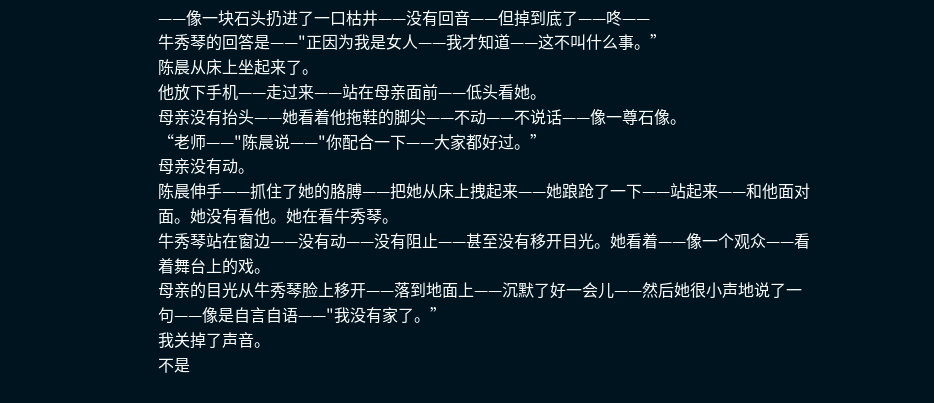——像一块石头扔进了一口枯井——没有回音——但掉到底了——咚——
牛秀琴的回答是——"正因为我是女人——我才知道——这不叫什么事。”
陈晨从床上坐起来了。
他放下手机——走过来——站在母亲面前——低头看她。
母亲没有抬头——她看着他拖鞋的脚尖——不动——不说话——像一尊石像。
“老师——"陈晨说——"你配合一下——大家都好过。”
母亲没有动。
陈晨伸手——抓住了她的胳膊——把她从床上拽起来——她踉跄了一下——站起来——和他面对面。她没有看他。她在看牛秀琴。
牛秀琴站在窗边——没有动——没有阻止——甚至没有移开目光。她看着——像一个观众——看着舞台上的戏。
母亲的目光从牛秀琴脸上移开——落到地面上——沉默了好一会儿——然后她很小声地说了一句——像是自言自语——"我没有家了。”
我关掉了声音。
不是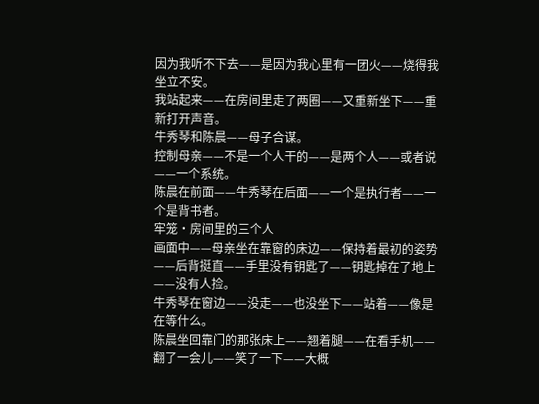因为我听不下去——是因为我心里有一团火——烧得我坐立不安。
我站起来——在房间里走了两圈——又重新坐下——重新打开声音。
牛秀琴和陈晨——母子合谋。
控制母亲——不是一个人干的——是两个人——或者说——一个系统。
陈晨在前面——牛秀琴在后面——一个是执行者——一个是背书者。
牢笼·房间里的三个人
画面中——母亲坐在靠窗的床边——保持着最初的姿势——后背挺直——手里没有钥匙了——钥匙掉在了地上——没有人捡。
牛秀琴在窗边——没走——也没坐下——站着——像是在等什么。
陈晨坐回靠门的那张床上——翘着腿——在看手机——翻了一会儿——笑了一下——大概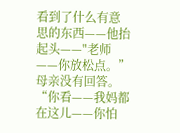看到了什么有意思的东西——他抬起头——"老师——你放松点。”
母亲没有回答。
“你看——我妈都在这儿——你怕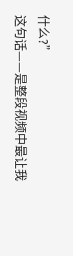什么?”
这句话——是整段视频中最让我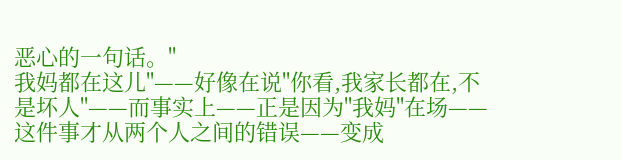恶心的一句话。"
我妈都在这儿"——好像在说"你看,我家长都在,不是坏人"——而事实上——正是因为"我妈"在场——这件事才从两个人之间的错误——变成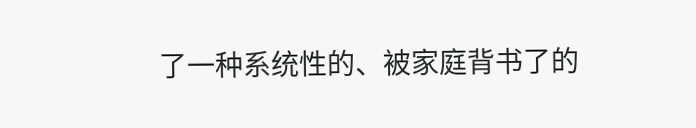了一种系统性的、被家庭背书了的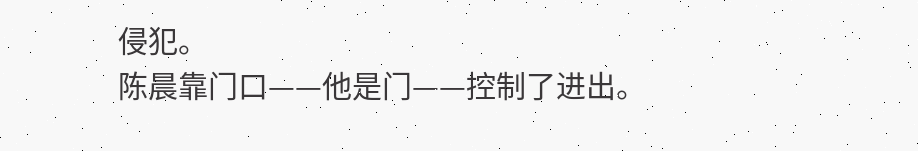侵犯。
陈晨靠门口——他是门——控制了进出。